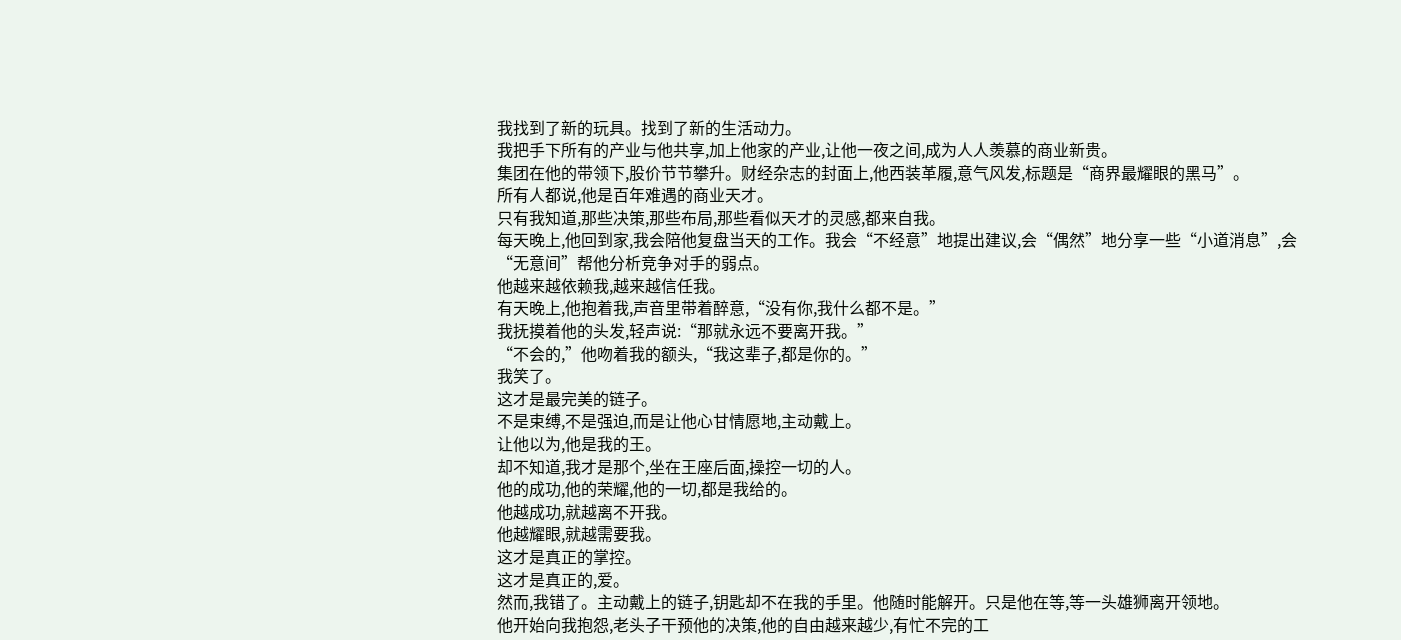我找到了新的玩具。找到了新的生活动力。
我把手下所有的产业与他共享,加上他家的产业,让他一夜之间,成为人人羡慕的商业新贵。
集团在他的带领下,股价节节攀升。财经杂志的封面上,他西装革履,意气风发,标题是“商界最耀眼的黑马”。
所有人都说,他是百年难遇的商业天才。
只有我知道,那些决策,那些布局,那些看似天才的灵感,都来自我。
每天晚上,他回到家,我会陪他复盘当天的工作。我会“不经意”地提出建议,会“偶然”地分享一些“小道消息”,会“无意间”帮他分析竞争对手的弱点。
他越来越依赖我,越来越信任我。
有天晚上,他抱着我,声音里带着醉意,“没有你,我什么都不是。”
我抚摸着他的头发,轻声说:“那就永远不要离开我。”
“不会的,”他吻着我的额头,“我这辈子,都是你的。”
我笑了。
这才是最完美的链子。
不是束缚,不是强迫,而是让他心甘情愿地,主动戴上。
让他以为,他是我的王。
却不知道,我才是那个,坐在王座后面,操控一切的人。
他的成功,他的荣耀,他的一切,都是我给的。
他越成功,就越离不开我。
他越耀眼,就越需要我。
这才是真正的掌控。
这才是真正的,爱。
然而,我错了。主动戴上的链子,钥匙却不在我的手里。他随时能解开。只是他在等,等一头雄狮离开领地。
他开始向我抱怨,老头子干预他的决策,他的自由越来越少,有忙不完的工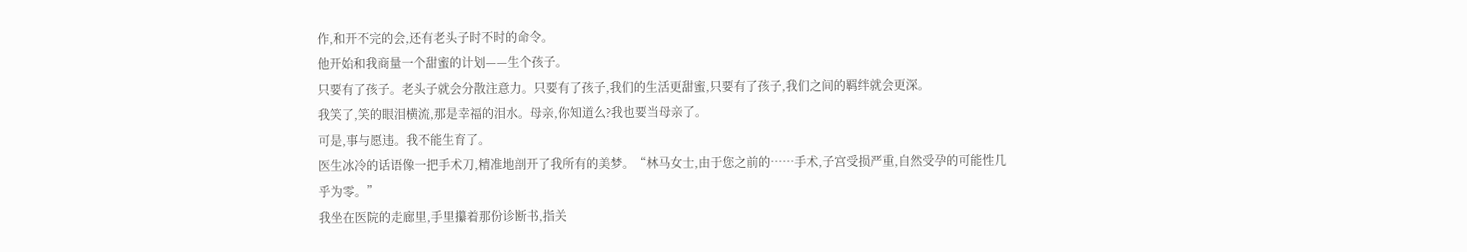作,和开不完的会,还有老头子时不时的命令。
他开始和我商量一个甜蜜的计划——生个孩子。
只要有了孩子。老头子就会分散注意力。只要有了孩子,我们的生活更甜蜜,只要有了孩子,我们之间的羁绊就会更深。
我笑了,笑的眼泪横流,那是幸福的泪水。母亲,你知道么?我也要当母亲了。
可是,事与愿违。我不能生育了。
医生冰冷的话语像一把手术刀,精准地剖开了我所有的美梦。“林马女士,由于您之前的……手术,子宫受损严重,自然受孕的可能性几乎为零。”
我坐在医院的走廊里,手里攥着那份诊断书,指关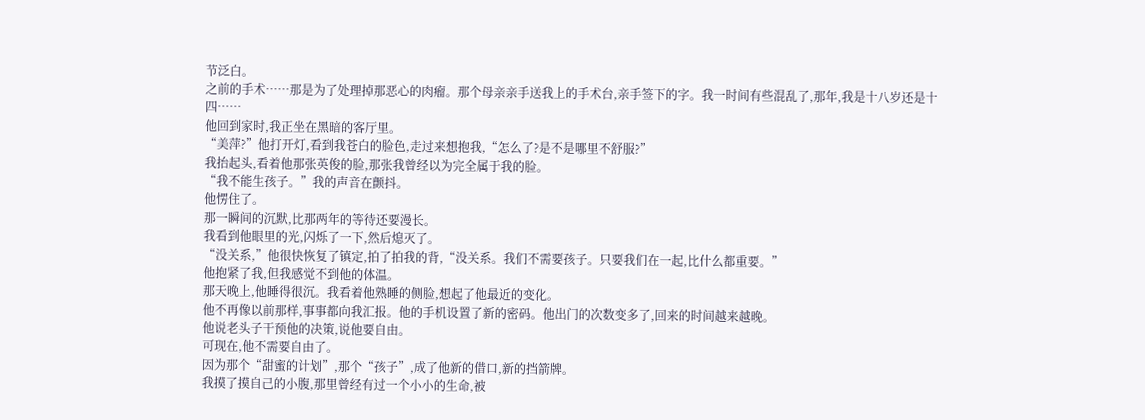节泛白。
之前的手术……那是为了处理掉那恶心的肉瘤。那个母亲亲手送我上的手术台,亲手签下的字。我一时间有些混乱了,那年,我是十八岁还是十四……
他回到家时,我正坐在黑暗的客厅里。
“美萍?”他打开灯,看到我苍白的脸色,走过来想抱我,“怎么了?是不是哪里不舒服?”
我抬起头,看着他那张英俊的脸,那张我曾经以为完全属于我的脸。
“我不能生孩子。”我的声音在颤抖。
他愣住了。
那一瞬间的沉默,比那两年的等待还要漫长。
我看到他眼里的光,闪烁了一下,然后熄灭了。
“没关系,”他很快恢复了镇定,拍了拍我的背,“没关系。我们不需要孩子。只要我们在一起,比什么都重要。”
他抱紧了我,但我感觉不到他的体温。
那天晚上,他睡得很沉。我看着他熟睡的侧脸,想起了他最近的变化。
他不再像以前那样,事事都向我汇报。他的手机设置了新的密码。他出门的次数变多了,回来的时间越来越晚。
他说老头子干预他的决策,说他要自由。
可现在,他不需要自由了。
因为那个“甜蜜的计划”,那个“孩子”,成了他新的借口,新的挡箭牌。
我摸了摸自己的小腹,那里曾经有过一个小小的生命,被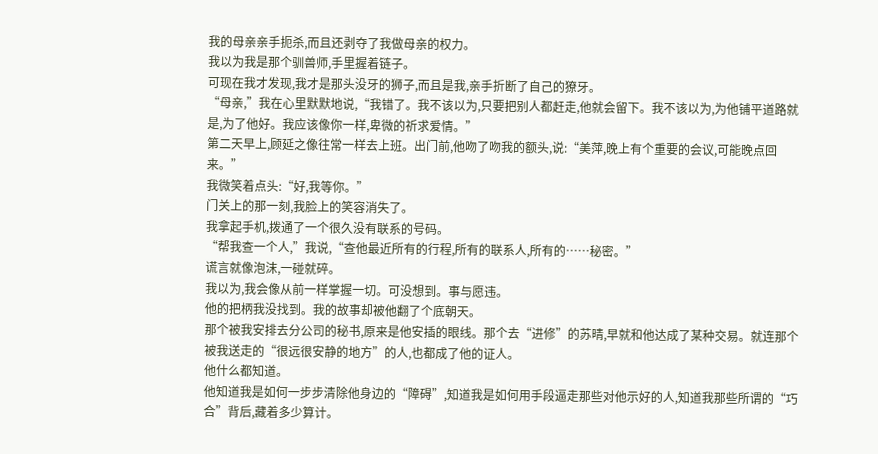我的母亲亲手扼杀,而且还剥夺了我做母亲的权力。
我以为我是那个驯兽师,手里握着链子。
可现在我才发现,我才是那头没牙的狮子,而且是我,亲手折断了自己的獠牙。
“母亲,”我在心里默默地说,“我错了。我不该以为,只要把别人都赶走,他就会留下。我不该以为,为他铺平道路就是,为了他好。我应该像你一样,卑微的祈求爱情。”
第二天早上,顾延之像往常一样去上班。出门前,他吻了吻我的额头,说:“美萍,晚上有个重要的会议,可能晚点回来。”
我微笑着点头:“好,我等你。”
门关上的那一刻,我脸上的笑容消失了。
我拿起手机,拨通了一个很久没有联系的号码。
“帮我查一个人,”我说,“查他最近所有的行程,所有的联系人,所有的……秘密。”
谎言就像泡沫,一碰就碎。
我以为,我会像从前一样掌握一切。可没想到。事与愿违。
他的把柄我没找到。我的故事却被他翻了个底朝天。
那个被我安排去分公司的秘书,原来是他安插的眼线。那个去“进修”的苏晴,早就和他达成了某种交易。就连那个被我送走的“很远很安静的地方”的人,也都成了他的证人。
他什么都知道。
他知道我是如何一步步清除他身边的“障碍”,知道我是如何用手段逼走那些对他示好的人,知道我那些所谓的“巧合”背后,藏着多少算计。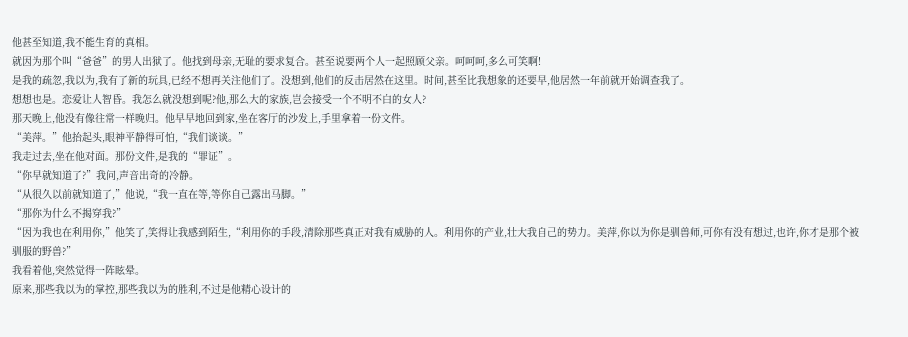他甚至知道,我不能生育的真相。
就因为那个叫“爸爸”的男人出狱了。他找到母亲,无耻的要求复合。甚至说要两个人一起照顾父亲。呵呵呵,多么可笑啊!
是我的疏忽,我以为,我有了新的玩具,已经不想再关注他们了。没想到,他们的反击居然在这里。时间,甚至比我想象的还要早,他居然一年前就开始调查我了。
想想也是。恋爱让人智昏。我怎么就没想到呢?他,那么大的家族,岂会接受一个不明不白的女人?
那天晚上,他没有像往常一样晚归。他早早地回到家,坐在客厅的沙发上,手里拿着一份文件。
“美萍。”他抬起头,眼神平静得可怕,“我们谈谈。”
我走过去,坐在他对面。那份文件,是我的“罪证”。
“你早就知道了?”我问,声音出奇的冷静。
“从很久以前就知道了,”他说,“我一直在等,等你自己露出马脚。”
“那你为什么不揭穿我?”
“因为我也在利用你,”他笑了,笑得让我感到陌生,“利用你的手段,清除那些真正对我有威胁的人。利用你的产业,壮大我自己的势力。美萍,你以为你是驯兽师,可你有没有想过,也许,你才是那个被驯服的野兽?”
我看着他,突然觉得一阵眩晕。
原来,那些我以为的掌控,那些我以为的胜利,不过是他精心设计的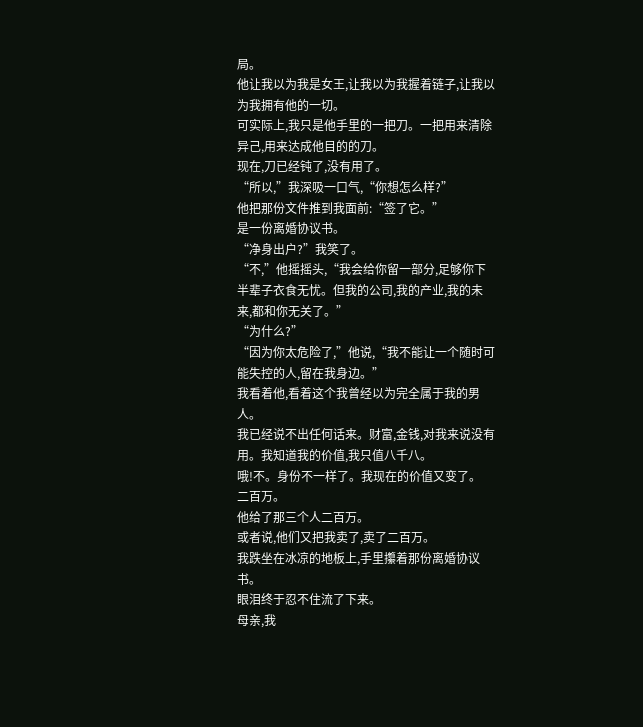局。
他让我以为我是女王,让我以为我握着链子,让我以为我拥有他的一切。
可实际上,我只是他手里的一把刀。一把用来清除异己,用来达成他目的的刀。
现在,刀已经钝了,没有用了。
“所以,”我深吸一口气,“你想怎么样?”
他把那份文件推到我面前:“签了它。”
是一份离婚协议书。
“净身出户?”我笑了。
“不,”他摇摇头,“我会给你留一部分,足够你下半辈子衣食无忧。但我的公司,我的产业,我的未来,都和你无关了。”
“为什么?”
“因为你太危险了,”他说,“我不能让一个随时可能失控的人,留在我身边。”
我看着他,看着这个我曾经以为完全属于我的男人。
我已经说不出任何话来。财富,金钱,对我来说没有用。我知道我的价值,我只值八千八。
哦!不。身份不一样了。我现在的价值又变了。
二百万。
他给了那三个人二百万。
或者说,他们又把我卖了,卖了二百万。
我跌坐在冰凉的地板上,手里攥着那份离婚协议书。
眼泪终于忍不住流了下来。
母亲,我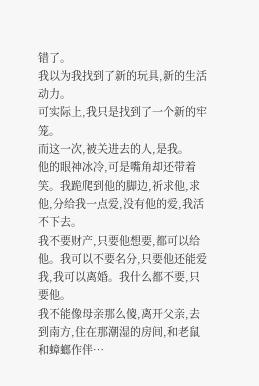错了。
我以为我找到了新的玩具,新的生活动力。
可实际上,我只是找到了一个新的牢笼。
而这一次,被关进去的人,是我。
他的眼神冰冷,可是嘴角却还带着笑。我跪爬到他的脚边,祈求他,求他,分给我一点爱,没有他的爱,我活不下去。
我不要财产,只要他想要,都可以给他。我可以不要名分,只要他还能爱我,我可以离婚。我什么都不要,只要他。
我不能像母亲那么傻,离开父亲,去到南方,住在那潮湿的房间,和老鼠和蟑螂作伴…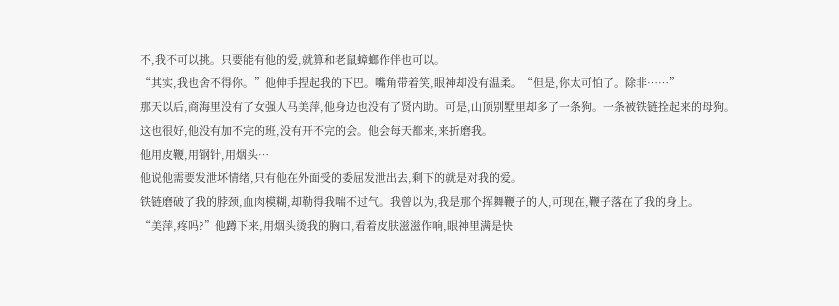不,我不可以挑。只要能有他的爱,就算和老鼠蟑螂作伴也可以。
“其实,我也舍不得你。”他伸手捏起我的下巴。嘴角带着笑,眼神却没有温柔。“但是,你太可怕了。除非……”
那天以后,商海里没有了女强人马美萍,他身边也没有了贤内助。可是,山顶别墅里却多了一条狗。一条被铁链拴起来的母狗。
这也很好,他没有加不完的班,没有开不完的会。他会每天都来,来折磨我。
他用皮鞭,用钢针,用烟头…
他说他需要发泄坏情绪,只有他在外面受的委屈发泄出去,剩下的就是对我的爱。
铁链磨破了我的脖颈,血肉模糊,却勒得我喘不过气。我曾以为,我是那个挥舞鞭子的人,可现在,鞭子落在了我的身上。
“美萍,疼吗?”他蹲下来,用烟头烫我的胸口,看着皮肤滋滋作响,眼神里满是快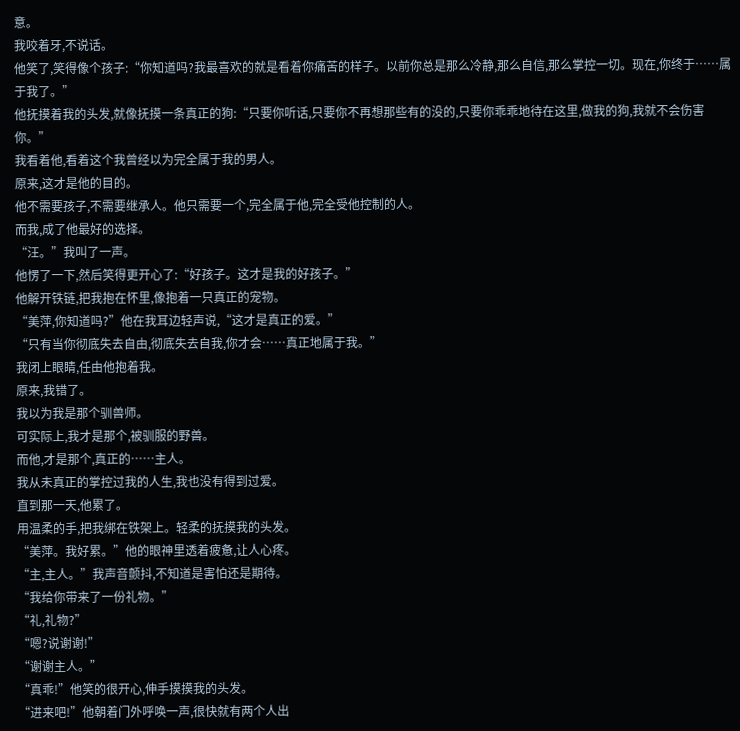意。
我咬着牙,不说话。
他笑了,笑得像个孩子:“你知道吗?我最喜欢的就是看着你痛苦的样子。以前你总是那么冷静,那么自信,那么掌控一切。现在,你终于……属于我了。”
他抚摸着我的头发,就像抚摸一条真正的狗:“只要你听话,只要你不再想那些有的没的,只要你乖乖地待在这里,做我的狗,我就不会伤害你。”
我看着他,看着这个我曾经以为完全属于我的男人。
原来,这才是他的目的。
他不需要孩子,不需要继承人。他只需要一个,完全属于他,完全受他控制的人。
而我,成了他最好的选择。
“汪。”我叫了一声。
他愣了一下,然后笑得更开心了:“好孩子。这才是我的好孩子。”
他解开铁链,把我抱在怀里,像抱着一只真正的宠物。
“美萍,你知道吗?”他在我耳边轻声说,“这才是真正的爱。”
“只有当你彻底失去自由,彻底失去自我,你才会……真正地属于我。”
我闭上眼睛,任由他抱着我。
原来,我错了。
我以为我是那个驯兽师。
可实际上,我才是那个,被驯服的野兽。
而他,才是那个,真正的……主人。
我从未真正的掌控过我的人生,我也没有得到过爱。
直到那一天,他累了。
用温柔的手,把我绑在铁架上。轻柔的抚摸我的头发。
“美萍。我好累。”他的眼神里透着疲惫,让人心疼。
“主,主人。”我声音颤抖,不知道是害怕还是期待。
“我给你带来了一份礼物。”
“礼,礼物?”
“嗯?说谢谢!”
“谢谢主人。”
“真乖!”他笑的很开心,伸手摸摸我的头发。
“进来吧!”他朝着门外呼唤一声,很快就有两个人出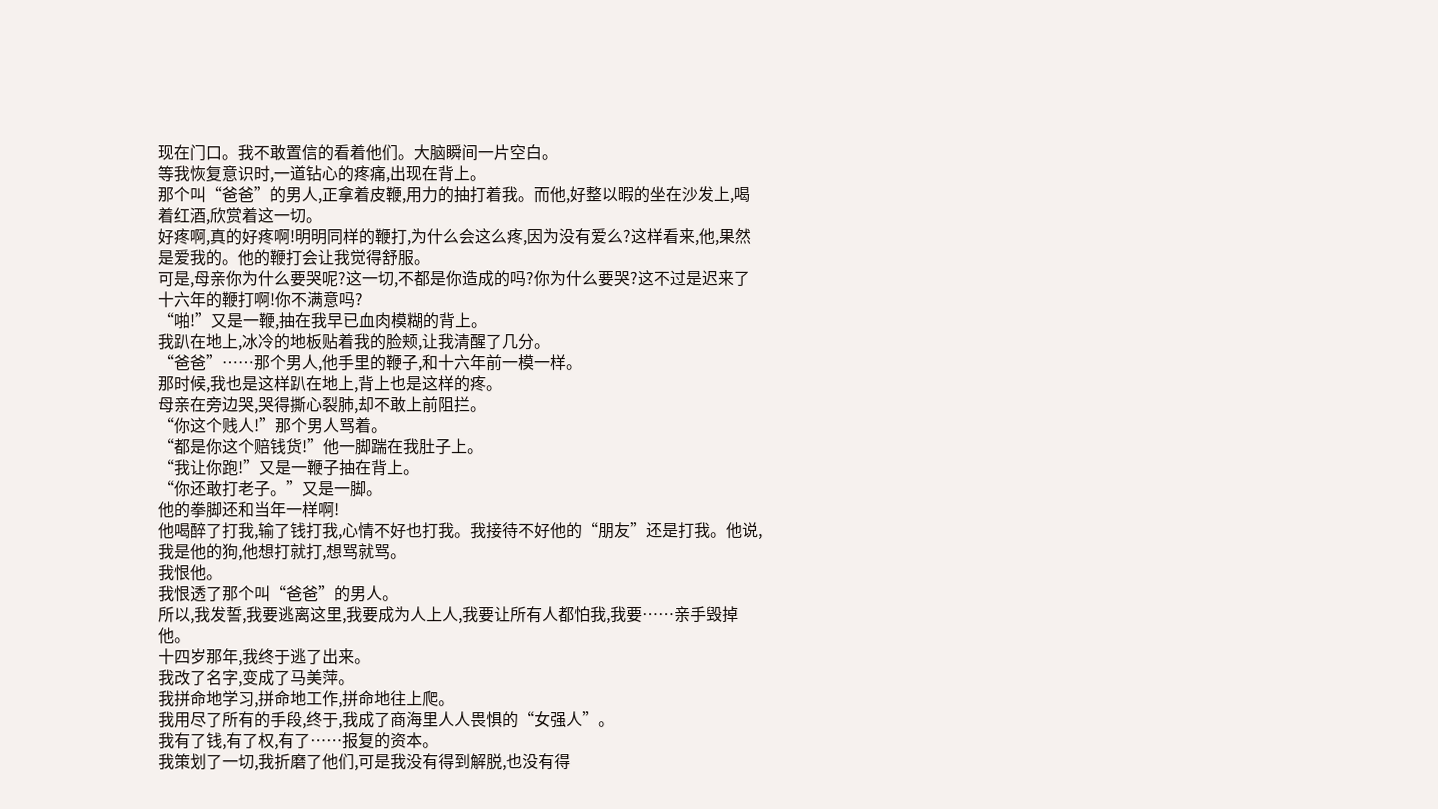现在门口。我不敢置信的看着他们。大脑瞬间一片空白。
等我恢复意识时,一道钻心的疼痛,出现在背上。
那个叫“爸爸”的男人,正拿着皮鞭,用力的抽打着我。而他,好整以暇的坐在沙发上,喝着红酒,欣赏着这一切。
好疼啊,真的好疼啊!明明同样的鞭打,为什么会这么疼,因为没有爱么?这样看来,他,果然是爱我的。他的鞭打会让我觉得舒服。
可是,母亲你为什么要哭呢?这一切,不都是你造成的吗?你为什么要哭?这不过是迟来了十六年的鞭打啊!你不满意吗?
“啪!”又是一鞭,抽在我早已血肉模糊的背上。
我趴在地上,冰冷的地板贴着我的脸颊,让我清醒了几分。
“爸爸”……那个男人,他手里的鞭子,和十六年前一模一样。
那时候,我也是这样趴在地上,背上也是这样的疼。
母亲在旁边哭,哭得撕心裂肺,却不敢上前阻拦。
“你这个贱人!”那个男人骂着。
“都是你这个赔钱货!”他一脚踹在我肚子上。
“我让你跑!”又是一鞭子抽在背上。
“你还敢打老子。”又是一脚。
他的拳脚还和当年一样啊!
他喝醉了打我,输了钱打我,心情不好也打我。我接待不好他的“朋友”还是打我。他说,我是他的狗,他想打就打,想骂就骂。
我恨他。
我恨透了那个叫“爸爸”的男人。
所以,我发誓,我要逃离这里,我要成为人上人,我要让所有人都怕我,我要……亲手毁掉他。
十四岁那年,我终于逃了出来。
我改了名字,变成了马美萍。
我拼命地学习,拼命地工作,拼命地往上爬。
我用尽了所有的手段,终于,我成了商海里人人畏惧的“女强人”。
我有了钱,有了权,有了……报复的资本。
我策划了一切,我折磨了他们,可是我没有得到解脱,也没有得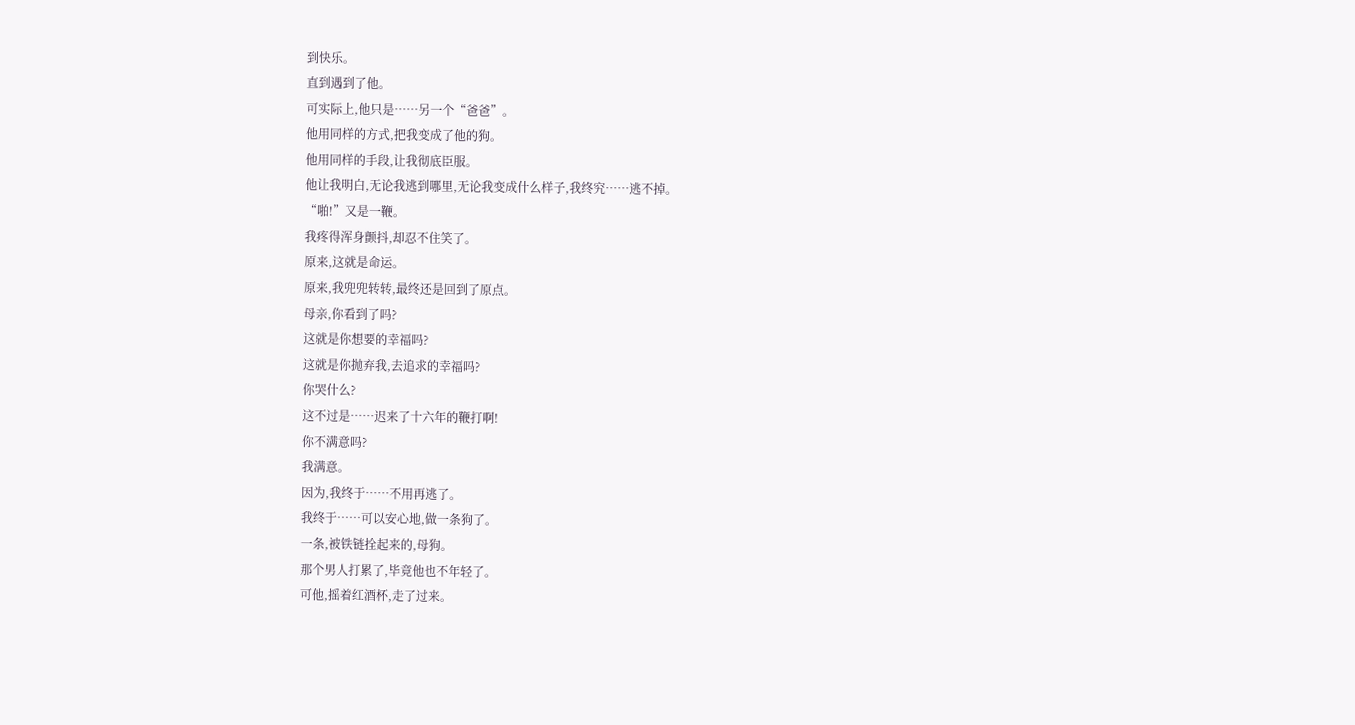到快乐。
直到遇到了他。
可实际上,他只是……另一个“爸爸”。
他用同样的方式,把我变成了他的狗。
他用同样的手段,让我彻底臣服。
他让我明白,无论我逃到哪里,无论我变成什么样子,我终究……逃不掉。
“啪!”又是一鞭。
我疼得浑身颤抖,却忍不住笑了。
原来,这就是命运。
原来,我兜兜转转,最终还是回到了原点。
母亲,你看到了吗?
这就是你想要的幸福吗?
这就是你抛弃我,去追求的幸福吗?
你哭什么?
这不过是……迟来了十六年的鞭打啊!
你不满意吗?
我满意。
因为,我终于……不用再逃了。
我终于……可以安心地,做一条狗了。
一条,被铁链拴起来的,母狗。
那个男人打累了,毕竟他也不年轻了。
可他,摇着红酒杯,走了过来。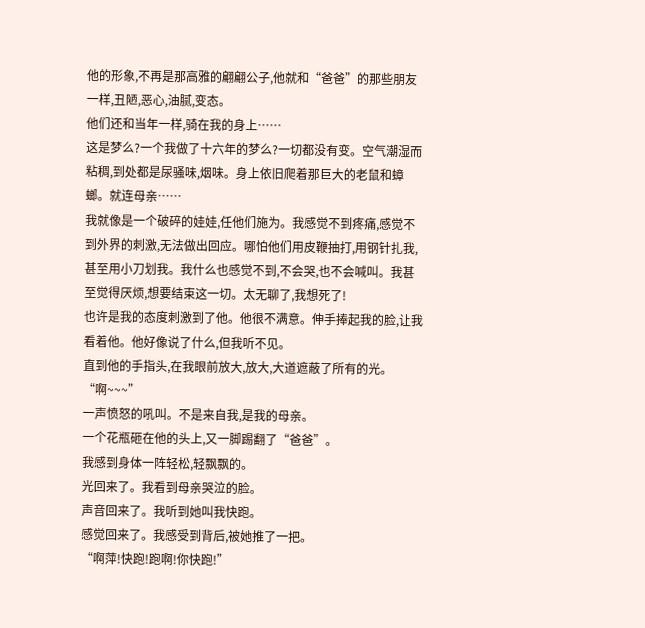他的形象,不再是那高雅的翩翩公子,他就和“爸爸”的那些朋友一样,丑陋,恶心,油腻,变态。
他们还和当年一样,骑在我的身上……
这是梦么?一个我做了十六年的梦么?一切都没有变。空气潮湿而粘稠,到处都是尿骚味,烟味。身上依旧爬着那巨大的老鼠和蟑螂。就连母亲……
我就像是一个破碎的娃娃,任他们施为。我感觉不到疼痛,感觉不到外界的刺激,无法做出回应。哪怕他们用皮鞭抽打,用钢针扎我,甚至用小刀划我。我什么也感觉不到,不会哭,也不会喊叫。我甚至觉得厌烦,想要结束这一切。太无聊了,我想死了!
也许是我的态度刺激到了他。他很不满意。伸手捧起我的脸,让我看着他。他好像说了什么,但我听不见。
直到他的手指头,在我眼前放大,放大,大道遮蔽了所有的光。
“啊~~~”
一声愤怒的吼叫。不是来自我,是我的母亲。
一个花瓶砸在他的头上,又一脚踢翻了“爸爸”。
我感到身体一阵轻松,轻飘飘的。
光回来了。我看到母亲哭泣的脸。
声音回来了。我听到她叫我快跑。
感觉回来了。我感受到背后,被她推了一把。
“啊萍!快跑!跑啊!你快跑!”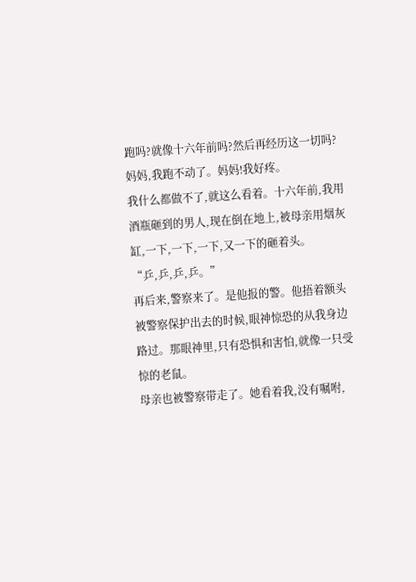跑吗?就像十六年前吗?然后再经历这一切吗?
妈妈,我跑不动了。妈妈!我好疼。
我什么都做不了,就这么看着。十六年前,我用酒瓶砸到的男人,现在倒在地上,被母亲用烟灰缸,一下,一下,一下,又一下的砸着头。
“乒,乒,乒,乒。”
再后来,警察来了。是他报的警。他捂着额头被警察保护出去的时候,眼神惊恐的从我身边路过。那眼神里,只有恐惧和害怕,就像一只受惊的老鼠。
母亲也被警察带走了。她看着我,没有嘱咐,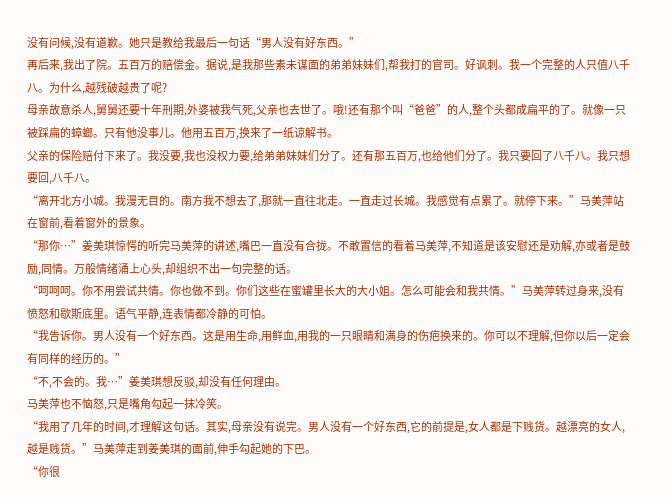没有问候,没有道歉。她只是教给我最后一句话“男人没有好东西。”
再后来,我出了院。五百万的赔偿金。据说,是我那些素未谋面的弟弟妹妹们,帮我打的官司。好讽刺。我一个完整的人只值八千八。为什么,越残破越贵了呢?
母亲故意杀人,舅舅还要十年刑期,外婆被我气死,父亲也去世了。哦!还有那个叫“爸爸”的人,整个头都成扁平的了。就像一只被踩扁的蟑螂。只有他没事儿。他用五百万,换来了一纸谅解书。
父亲的保险赔付下来了。我没要,我也没权力要,给弟弟妹妹们分了。还有那五百万,也给他们分了。我只要回了八千八。我只想要回,八千八。
“离开北方小城。我漫无目的。南方我不想去了,那就一直往北走。一直走过长城。我感觉有点累了。就停下来。”马美萍站在窗前,看着窗外的景象。
“那你…”姜美琪惊愕的听完马美萍的讲述,嘴巴一直没有合拢。不敢置信的看着马美萍,不知道是该安慰还是劝解,亦或者是鼓励,同情。万般情绪涌上心头,却组织不出一句完整的话。
“呵呵呵。你不用尝试共情。你也做不到。你们这些在蜜罐里长大的大小姐。怎么可能会和我共情。”马美萍转过身来,没有愤怒和歇斯底里。语气平静,连表情都冷静的可怕。
“我告诉你。男人没有一个好东西。这是用生命,用鲜血,用我的一只眼睛和满身的伤疤换来的。你可以不理解,但你以后一定会有同样的经历的。”
“不,不会的。我…”姜美琪想反驳,却没有任何理由。
马美萍也不恼怒,只是嘴角勾起一抹冷笑。
“我用了几年的时间,才理解这句话。其实,母亲没有说完。男人没有一个好东西,它的前提是,女人都是下贱货。越漂亮的女人,越是贱货。”马美萍走到姜美琪的面前,伸手勾起她的下巴。
“你很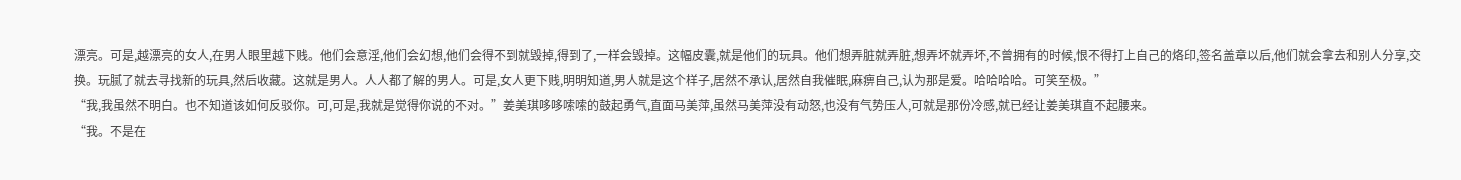漂亮。可是,越漂亮的女人,在男人眼里越下贱。他们会意淫,他们会幻想,他们会得不到就毁掉,得到了,一样会毁掉。这幅皮囊,就是他们的玩具。他们想弄脏就弄脏,想弄坏就弄坏,不曾拥有的时候,恨不得打上自己的烙印,签名盖章以后,他们就会拿去和别人分享,交换。玩腻了就去寻找新的玩具,然后收藏。这就是男人。人人都了解的男人。可是,女人更下贱,明明知道,男人就是这个样子,居然不承认,居然自我催眠,麻痹自己,认为那是爱。哈哈哈哈。可笑至极。”
“我,我虽然不明白。也不知道该如何反驳你。可,可是,我就是觉得你说的不对。”姜美琪哆哆嗦嗦的鼓起勇气,直面马美萍,虽然马美萍没有动怒,也没有气势压人,可就是那份冷感,就已经让姜美琪直不起腰来。
“我。不是在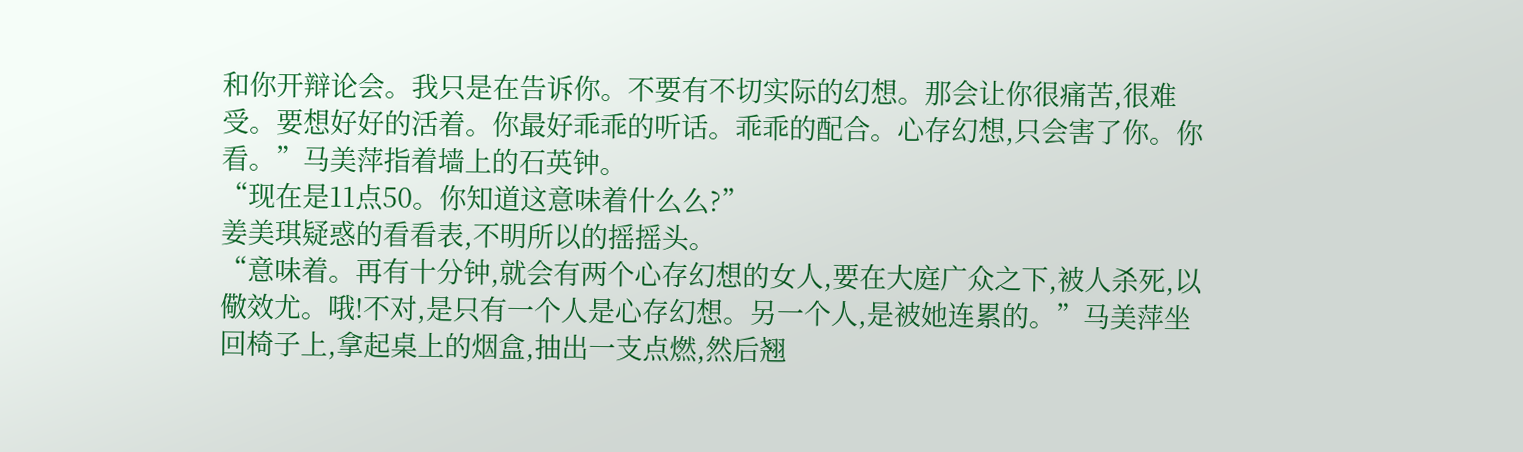和你开辩论会。我只是在告诉你。不要有不切实际的幻想。那会让你很痛苦,很难受。要想好好的活着。你最好乖乖的听话。乖乖的配合。心存幻想,只会害了你。你看。”马美萍指着墙上的石英钟。
“现在是11点50。你知道这意味着什么么?”
姜美琪疑惑的看看表,不明所以的摇摇头。
“意味着。再有十分钟,就会有两个心存幻想的女人,要在大庭广众之下,被人杀死,以儆效尤。哦!不对,是只有一个人是心存幻想。另一个人,是被她连累的。”马美萍坐回椅子上,拿起桌上的烟盒,抽出一支点燃,然后翘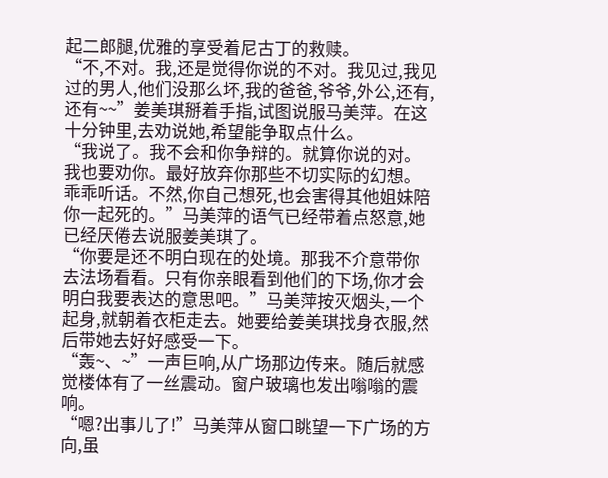起二郎腿,优雅的享受着尼古丁的救赎。
“不,不对。我,还是觉得你说的不对。我见过,我见过的男人,他们没那么坏,我的爸爸,爷爷,外公,还有,还有~~”姜美琪掰着手指,试图说服马美萍。在这十分钟里,去劝说她,希望能争取点什么。
“我说了。我不会和你争辩的。就算你说的对。我也要劝你。最好放弃你那些不切实际的幻想。乖乖听话。不然,你自己想死,也会害得其他姐妹陪你一起死的。”马美萍的语气已经带着点怒意,她已经厌倦去说服姜美琪了。
“你要是还不明白现在的处境。那我不介意带你去法场看看。只有你亲眼看到他们的下场,你才会明白我要表达的意思吧。”马美萍按灭烟头,一个起身,就朝着衣柜走去。她要给姜美琪找身衣服,然后带她去好好感受一下。
“轰~、~”一声巨响,从广场那边传来。随后就感觉楼体有了一丝震动。窗户玻璃也发出嗡嗡的震响。
“嗯?出事儿了!”马美萍从窗口眺望一下广场的方向,虽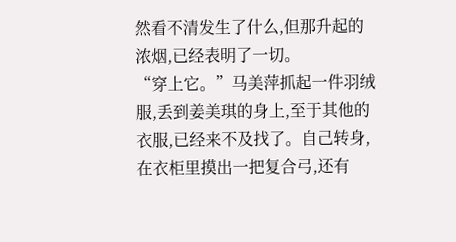然看不清发生了什么,但那升起的浓烟,已经表明了一切。
“穿上它。”马美萍抓起一件羽绒服,丢到姜美琪的身上,至于其他的衣服,已经来不及找了。自己转身,在衣柜里摸出一把复合弓,还有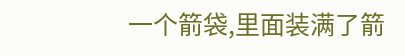一个箭袋,里面装满了箭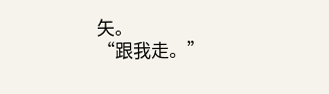矢。
“跟我走。”